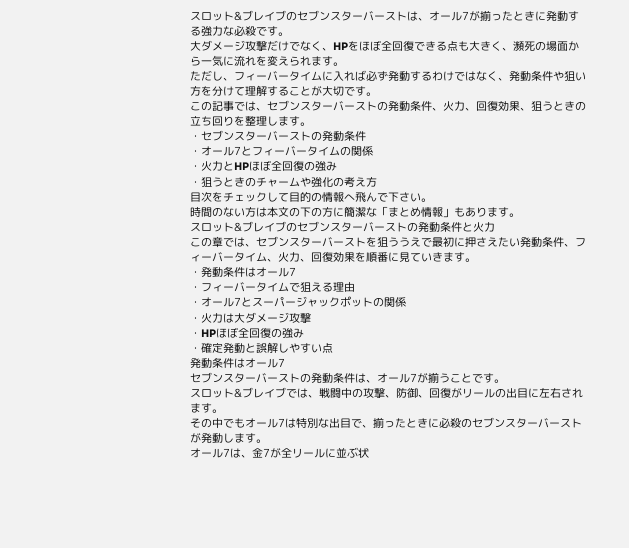スロット&ブレイブのセブンスターバーストは、オール7が揃ったときに発動する強力な必殺です。
大ダメージ攻撃だけでなく、HPをほぼ全回復できる点も大きく、瀕死の場面から一気に流れを変えられます。
ただし、フィーバータイムに入れば必ず発動するわけではなく、発動条件や狙い方を分けて理解することが大切です。
この記事では、セブンスターバーストの発動条件、火力、回復効果、狙うときの立ち回りを整理します。
・セブンスターバーストの発動条件
・オール7とフィーバータイムの関係
・火力とHPほぼ全回復の強み
・狙うときのチャームや強化の考え方
目次をチェックして目的の情報へ飛んで下さい。
時間のない方は本文の下の方に簡潔な「まとめ情報」もあります。
スロット&ブレイブのセブンスターバーストの発動条件と火力
この章では、セブンスターバーストを狙ううえで最初に押さえたい発動条件、フィーバータイム、火力、回復効果を順番に見ていきます。
・発動条件はオール7
・フィーバータイムで狙える理由
・オール7とスーパージャックポットの関係
・火力は大ダメージ攻撃
・HPほぼ全回復の強み
・確定発動と誤解しやすい点
発動条件はオール7
セブンスターバーストの発動条件は、オール7が揃うことです。
スロット&ブレイブでは、戦闘中の攻撃、防御、回復がリールの出目に左右されます。
その中でもオール7は特別な出目で、揃ったときに必殺のセブンスターバーストが発動します。
オール7は、金7が全リールに並ぶ状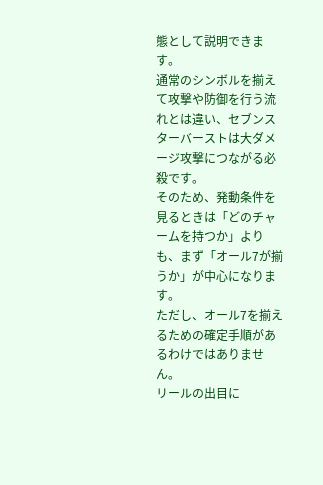態として説明できます。
通常のシンボルを揃えて攻撃や防御を行う流れとは違い、セブンスターバーストは大ダメージ攻撃につながる必殺です。
そのため、発動条件を見るときは「どのチャームを持つか」よりも、まず「オール7が揃うか」が中心になります。
ただし、オール7を揃えるための確定手順があるわけではありません。
リールの出目に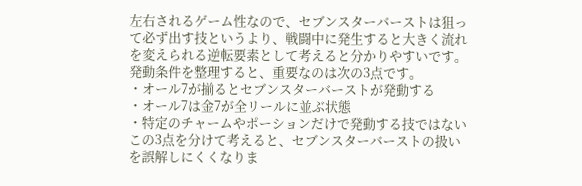左右されるゲーム性なので、セブンスターバーストは狙って必ず出す技というより、戦闘中に発生すると大きく流れを変えられる逆転要素として考えると分かりやすいです。
発動条件を整理すると、重要なのは次の3点です。
・オール7が揃るとセブンスターバーストが発動する
・オール7は金7が全リールに並ぶ状態
・特定のチャームやポーションだけで発動する技ではない
この3点を分けて考えると、セブンスターバーストの扱いを誤解しにくくなりま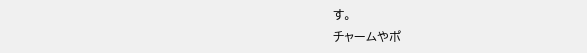す。
チャームやポ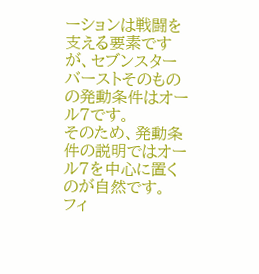ーションは戦闘を支える要素ですが、セブンスターバーストそのものの発動条件はオール7です。
そのため、発動条件の説明ではオール7を中心に置くのが自然です。
フィ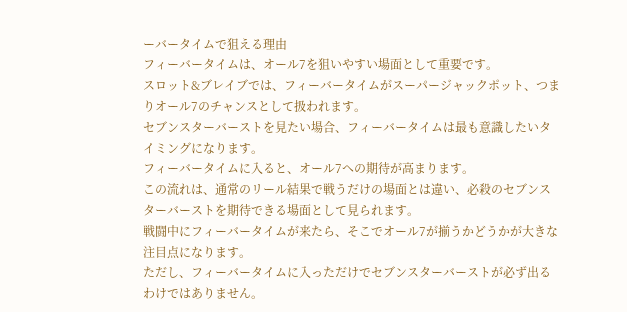ーバータイムで狙える理由
フィーバータイムは、オール7を狙いやすい場面として重要です。
スロット&ブレイブでは、フィーバータイムがスーパージャックポット、つまりオール7のチャンスとして扱われます。
セブンスターバーストを見たい場合、フィーバータイムは最も意識したいタイミングになります。
フィーバータイムに入ると、オール7への期待が高まります。
この流れは、通常のリール結果で戦うだけの場面とは違い、必殺のセブンスターバーストを期待できる場面として見られます。
戦闘中にフィーバータイムが来たら、そこでオール7が揃うかどうかが大きな注目点になります。
ただし、フィーバータイムに入っただけでセブンスターバーストが必ず出るわけではありません。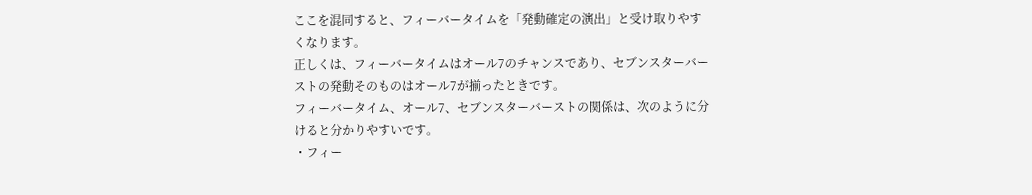ここを混同すると、フィーバータイムを「発動確定の演出」と受け取りやすくなります。
正しくは、フィーバータイムはオール7のチャンスであり、セブンスターバーストの発動そのものはオール7が揃ったときです。
フィーバータイム、オール7、セブンスターバーストの関係は、次のように分けると分かりやすいです。
・フィー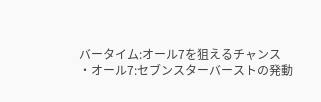バータイム:オール7を狙えるチャンス
・オール7:セブンスターバーストの発動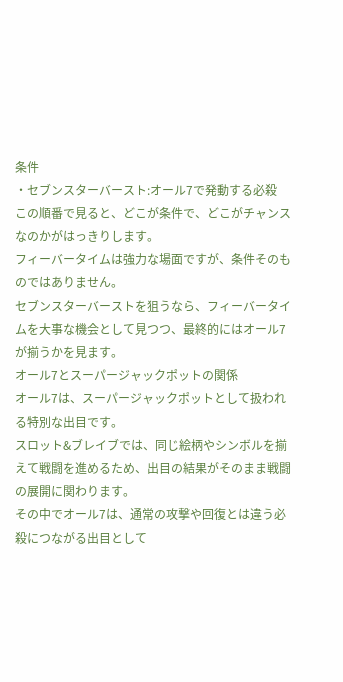条件
・セブンスターバースト:オール7で発動する必殺
この順番で見ると、どこが条件で、どこがチャンスなのかがはっきりします。
フィーバータイムは強力な場面ですが、条件そのものではありません。
セブンスターバーストを狙うなら、フィーバータイムを大事な機会として見つつ、最終的にはオール7が揃うかを見ます。
オール7とスーパージャックポットの関係
オール7は、スーパージャックポットとして扱われる特別な出目です。
スロット&ブレイブでは、同じ絵柄やシンボルを揃えて戦闘を進めるため、出目の結果がそのまま戦闘の展開に関わります。
その中でオール7は、通常の攻撃や回復とは違う必殺につながる出目として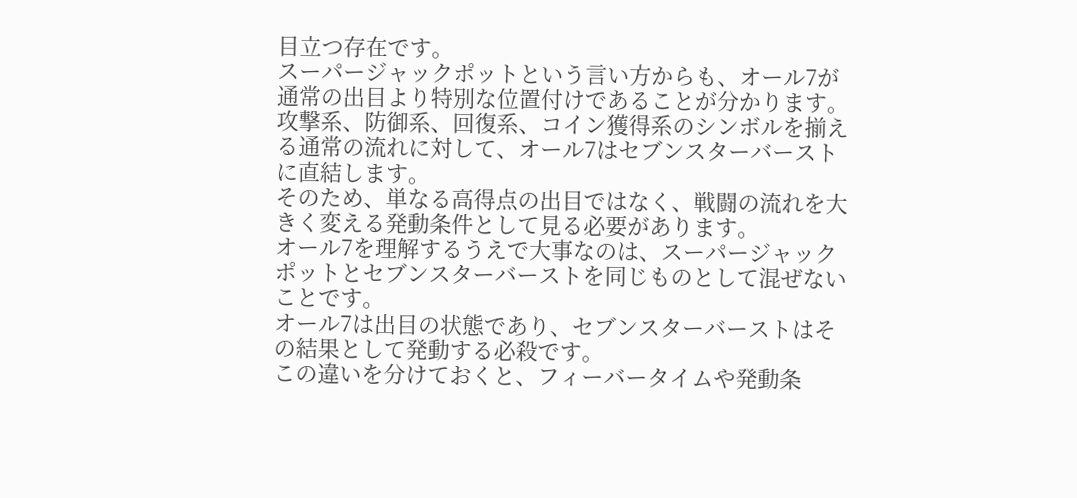目立つ存在です。
スーパージャックポットという言い方からも、オール7が通常の出目より特別な位置付けであることが分かります。
攻撃系、防御系、回復系、コイン獲得系のシンボルを揃える通常の流れに対して、オール7はセブンスターバーストに直結します。
そのため、単なる高得点の出目ではなく、戦闘の流れを大きく変える発動条件として見る必要があります。
オール7を理解するうえで大事なのは、スーパージャックポットとセブンスターバーストを同じものとして混ぜないことです。
オール7は出目の状態であり、セブンスターバーストはその結果として発動する必殺です。
この違いを分けておくと、フィーバータイムや発動条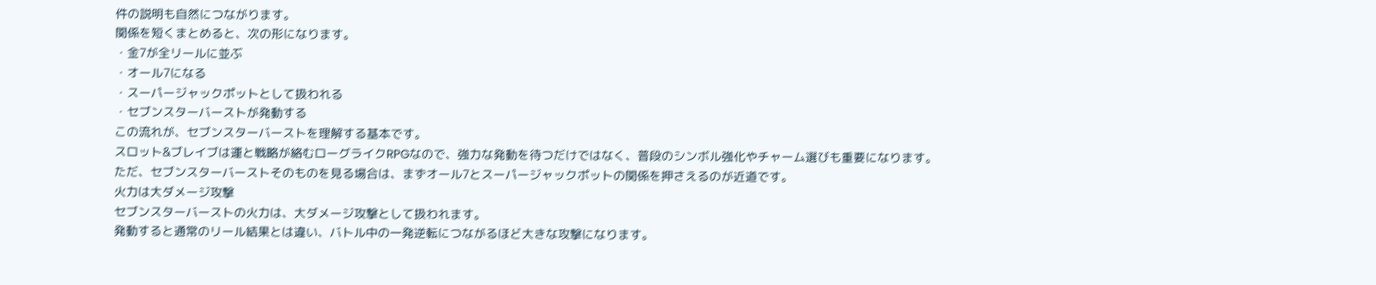件の説明も自然につながります。
関係を短くまとめると、次の形になります。
・金7が全リールに並ぶ
・オール7になる
・スーパージャックポットとして扱われる
・セブンスターバーストが発動する
この流れが、セブンスターバーストを理解する基本です。
スロット&ブレイブは運と戦略が絡むローグライクRPGなので、強力な発動を待つだけではなく、普段のシンボル強化やチャーム選びも重要になります。
ただ、セブンスターバーストそのものを見る場合は、まずオール7とスーパージャックポットの関係を押さえるのが近道です。
火力は大ダメージ攻撃
セブンスターバーストの火力は、大ダメージ攻撃として扱われます。
発動すると通常のリール結果とは違い、バトル中の一発逆転につながるほど大きな攻撃になります。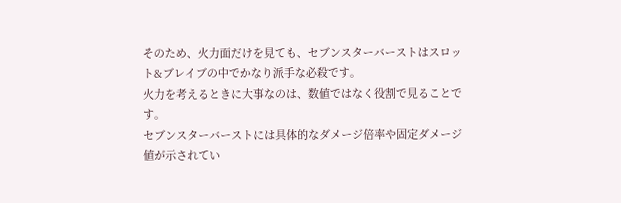そのため、火力面だけを見ても、セブンスターバーストはスロット&ブレイブの中でかなり派手な必殺です。
火力を考えるときに大事なのは、数値ではなく役割で見ることです。
セブンスターバーストには具体的なダメージ倍率や固定ダメージ値が示されてい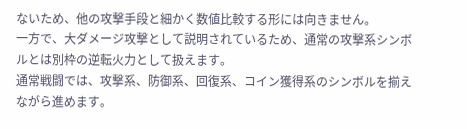ないため、他の攻撃手段と細かく数値比較する形には向きません。
一方で、大ダメージ攻撃として説明されているため、通常の攻撃系シンボルとは別枠の逆転火力として扱えます。
通常戦闘では、攻撃系、防御系、回復系、コイン獲得系のシンボルを揃えながら進めます。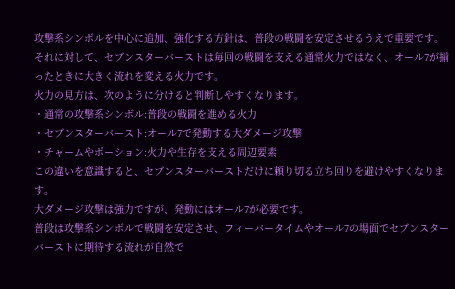攻撃系シンボルを中心に追加、強化する方針は、普段の戦闘を安定させるうえで重要です。
それに対して、セブンスターバーストは毎回の戦闘を支える通常火力ではなく、オール7が揃ったときに大きく流れを変える火力です。
火力の見方は、次のように分けると判断しやすくなります。
・通常の攻撃系シンボル:普段の戦闘を進める火力
・セブンスターバースト:オール7で発動する大ダメージ攻撃
・チャームやポーション:火力や生存を支える周辺要素
この違いを意識すると、セブンスターバーストだけに頼り切る立ち回りを避けやすくなります。
大ダメージ攻撃は強力ですが、発動にはオール7が必要です。
普段は攻撃系シンボルで戦闘を安定させ、フィーバータイムやオール7の場面でセブンスターバーストに期待する流れが自然で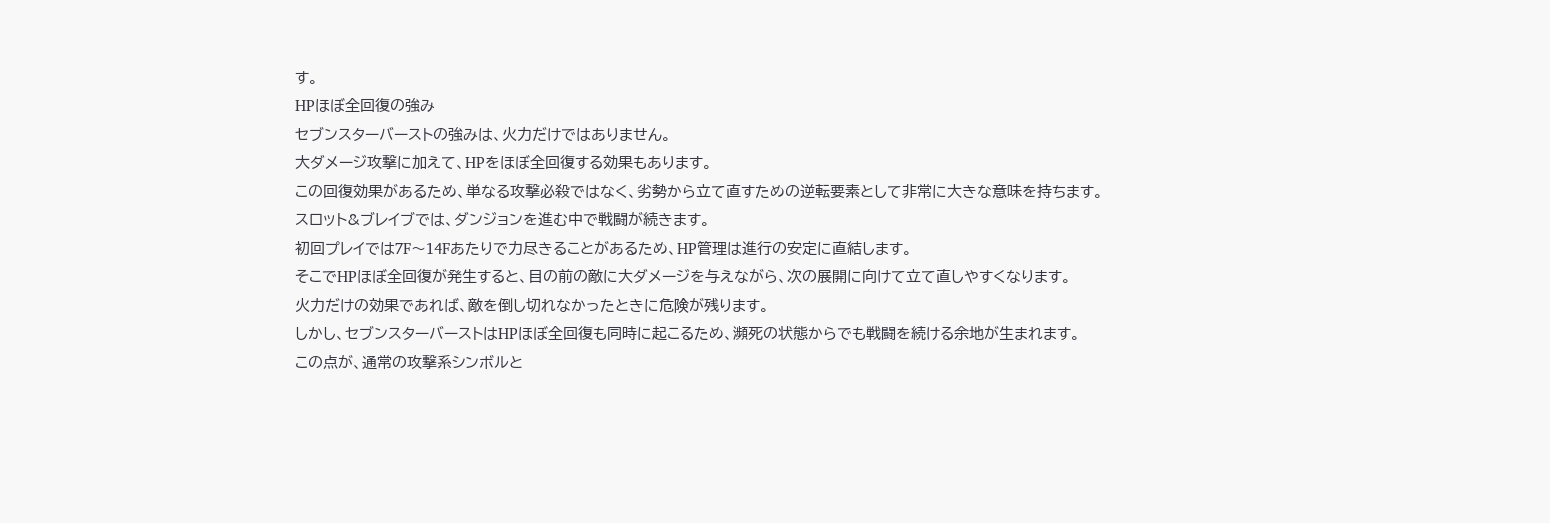す。
HPほぼ全回復の強み
セブンスターバーストの強みは、火力だけではありません。
大ダメージ攻撃に加えて、HPをほぼ全回復する効果もあります。
この回復効果があるため、単なる攻撃必殺ではなく、劣勢から立て直すための逆転要素として非常に大きな意味を持ちます。
スロット&ブレイブでは、ダンジョンを進む中で戦闘が続きます。
初回プレイでは7F〜14Fあたりで力尽きることがあるため、HP管理は進行の安定に直結します。
そこでHPほぼ全回復が発生すると、目の前の敵に大ダメージを与えながら、次の展開に向けて立て直しやすくなります。
火力だけの効果であれば、敵を倒し切れなかったときに危険が残ります。
しかし、セブンスターバーストはHPほぼ全回復も同時に起こるため、瀕死の状態からでも戦闘を続ける余地が生まれます。
この点が、通常の攻撃系シンボルと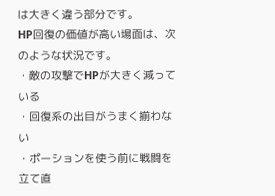は大きく違う部分です。
HP回復の価値が高い場面は、次のような状況です。
・敵の攻撃でHPが大きく減っている
・回復系の出目がうまく揃わない
・ポーションを使う前に戦闘を立て直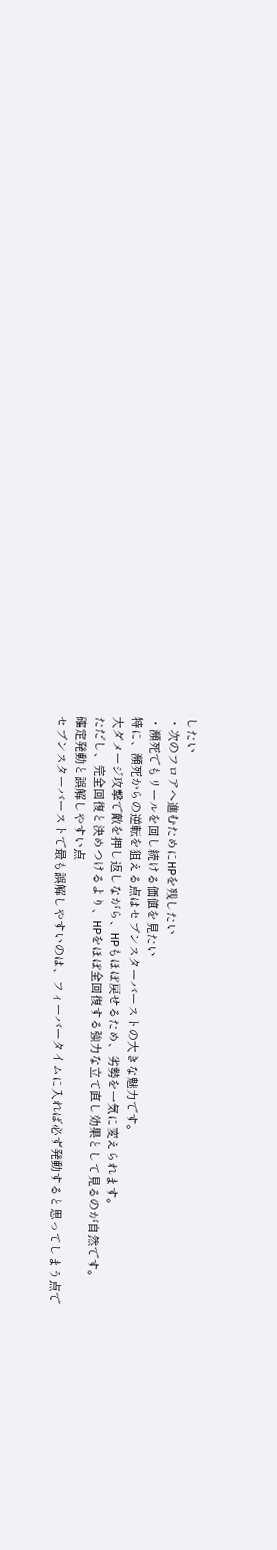したい
・次のフロアへ進むためにHPを残したい
・瀕死でもリールを回し続ける価値を見たい
特に、瀕死からの逆転を狙える点はセブンスターバーストの大きな魅力です。
大ダメージ攻撃で敵を押し返しながら、HPもほぼ戻せるため、劣勢を一気に変えられます。
ただし、完全回復と決めつけるより、HPをほぼ全回復する強力な立て直し効果として見るのが自然です。
確定発動と誤解しやすい点
セブンスターバーストで最も誤解しやすいのは、フィーバータイムに入れば必ず発動すると思ってしまう点で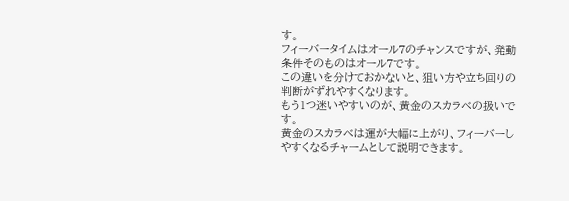す。
フィーバータイムはオール7のチャンスですが、発動条件そのものはオール7です。
この違いを分けておかないと、狙い方や立ち回りの判断がずれやすくなります。
もう1つ迷いやすいのが、黄金のスカラベの扱いです。
黄金のスカラベは運が大幅に上がり、フィーバーしやすくなるチャームとして説明できます。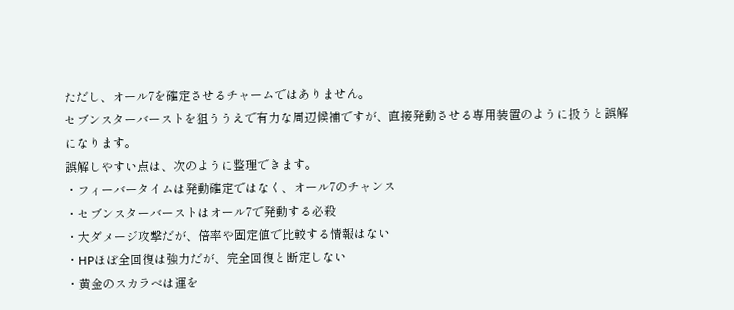ただし、オール7を確定させるチャームではありません。
セブンスターバーストを狙ううえで有力な周辺候補ですが、直接発動させる専用装置のように扱うと誤解になります。
誤解しやすい点は、次のように整理できます。
・フィーバータイムは発動確定ではなく、オール7のチャンス
・セブンスターバーストはオール7で発動する必殺
・大ダメージ攻撃だが、倍率や固定値で比較する情報はない
・HPほぼ全回復は強力だが、完全回復と断定しない
・黄金のスカラベは運を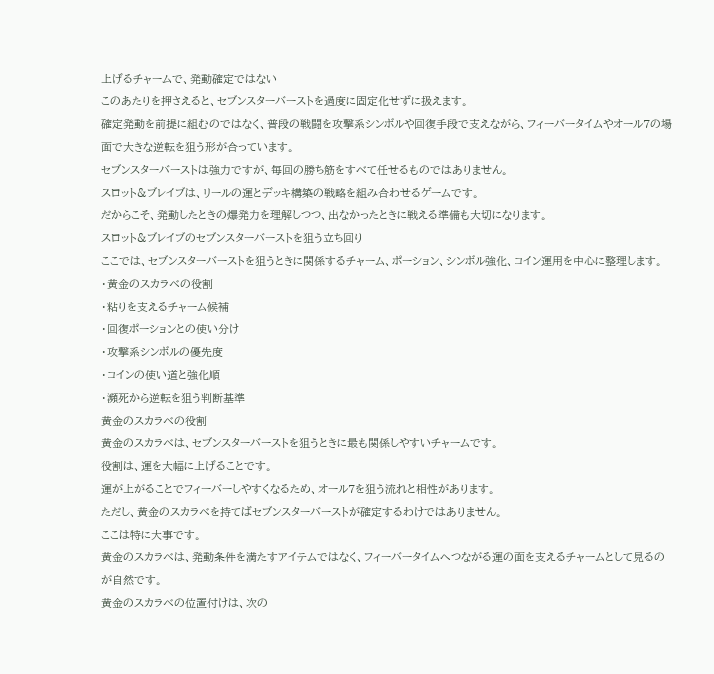上げるチャームで、発動確定ではない
このあたりを押さえると、セブンスターバーストを過度に固定化せずに扱えます。
確定発動を前提に組むのではなく、普段の戦闘を攻撃系シンボルや回復手段で支えながら、フィーバータイムやオール7の場面で大きな逆転を狙う形が合っています。
セブンスターバーストは強力ですが、毎回の勝ち筋をすべて任せるものではありません。
スロット&ブレイブは、リールの運とデッキ構築の戦略を組み合わせるゲームです。
だからこそ、発動したときの爆発力を理解しつつ、出なかったときに戦える準備も大切になります。
スロット&ブレイブのセブンスターバーストを狙う立ち回り
ここでは、セブンスターバーストを狙うときに関係するチャーム、ポーション、シンボル強化、コイン運用を中心に整理します。
・黄金のスカラベの役割
・粘りを支えるチャーム候補
・回復ポーションとの使い分け
・攻撃系シンボルの優先度
・コインの使い道と強化順
・瀕死から逆転を狙う判断基準
黄金のスカラベの役割
黄金のスカラベは、セブンスターバーストを狙うときに最も関係しやすいチャームです。
役割は、運を大幅に上げることです。
運が上がることでフィーバーしやすくなるため、オール7を狙う流れと相性があります。
ただし、黄金のスカラベを持てばセブンスターバーストが確定するわけではありません。
ここは特に大事です。
黄金のスカラベは、発動条件を満たすアイテムではなく、フィーバータイムへつながる運の面を支えるチャームとして見るのが自然です。
黄金のスカラベの位置付けは、次の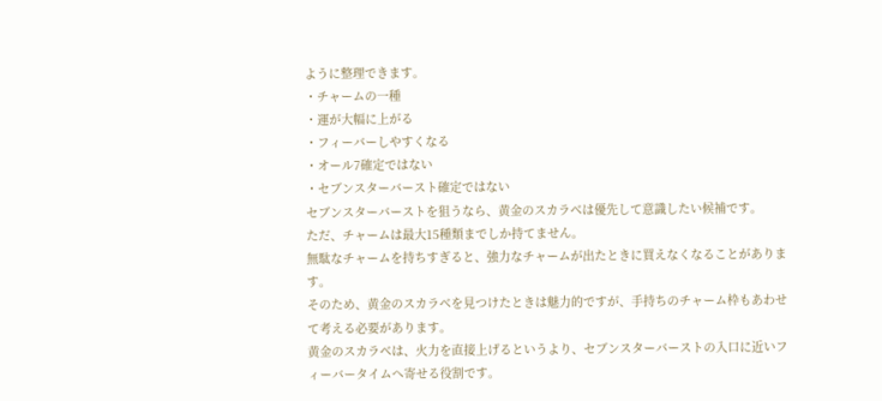ように整理できます。
・チャームの一種
・運が大幅に上がる
・フィーバーしやすくなる
・オール7確定ではない
・セブンスターバースト確定ではない
セブンスターバーストを狙うなら、黄金のスカラベは優先して意識したい候補です。
ただ、チャームは最大15種類までしか持てません。
無駄なチャームを持ちすぎると、強力なチャームが出たときに買えなくなることがあります。
そのため、黄金のスカラベを見つけたときは魅力的ですが、手持ちのチャーム枠もあわせて考える必要があります。
黄金のスカラベは、火力を直接上げるというより、セブンスターバーストの入口に近いフィーバータイムへ寄せる役割です。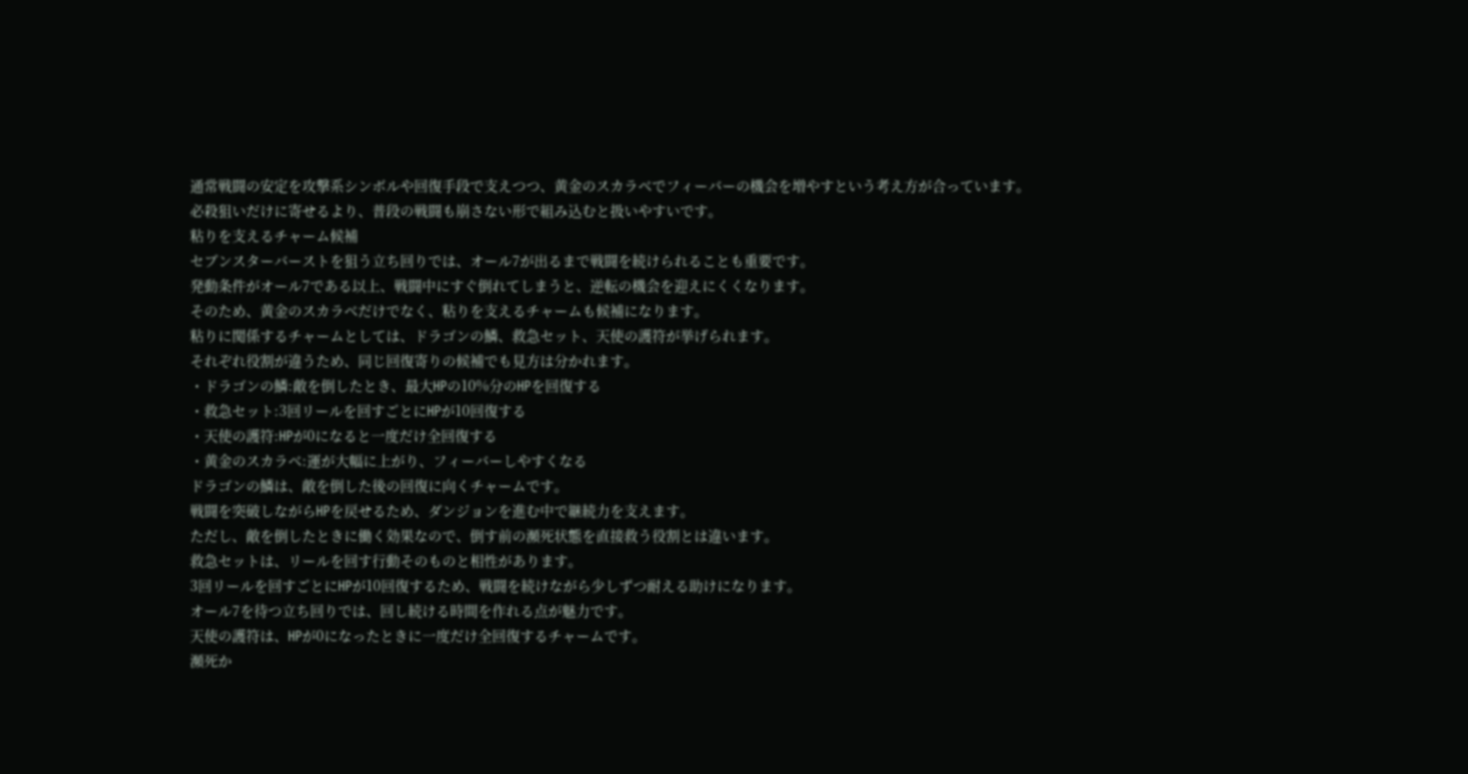通常戦闘の安定を攻撃系シンボルや回復手段で支えつつ、黄金のスカラベでフィーバーの機会を増やすという考え方が合っています。
必殺狙いだけに寄せるより、普段の戦闘も崩さない形で組み込むと扱いやすいです。
粘りを支えるチャーム候補
セブンスターバーストを狙う立ち回りでは、オール7が出るまで戦闘を続けられることも重要です。
発動条件がオール7である以上、戦闘中にすぐ倒れてしまうと、逆転の機会を迎えにくくなります。
そのため、黄金のスカラベだけでなく、粘りを支えるチャームも候補になります。
粘りに関係するチャームとしては、ドラゴンの鱗、救急セット、天使の護符が挙げられます。
それぞれ役割が違うため、同じ回復寄りの候補でも見方は分かれます。
・ドラゴンの鱗:敵を倒したとき、最大HPの10%分のHPを回復する
・救急セット:3回リールを回すごとにHPが10回復する
・天使の護符:HPが0になると一度だけ全回復する
・黄金のスカラベ:運が大幅に上がり、フィーバーしやすくなる
ドラゴンの鱗は、敵を倒した後の回復に向くチャームです。
戦闘を突破しながらHPを戻せるため、ダンジョンを進む中で継続力を支えます。
ただし、敵を倒したときに働く効果なので、倒す前の瀕死状態を直接救う役割とは違います。
救急セットは、リールを回す行動そのものと相性があります。
3回リールを回すごとにHPが10回復するため、戦闘を続けながら少しずつ耐える助けになります。
オール7を待つ立ち回りでは、回し続ける時間を作れる点が魅力です。
天使の護符は、HPが0になったときに一度だけ全回復するチャームです。
瀕死か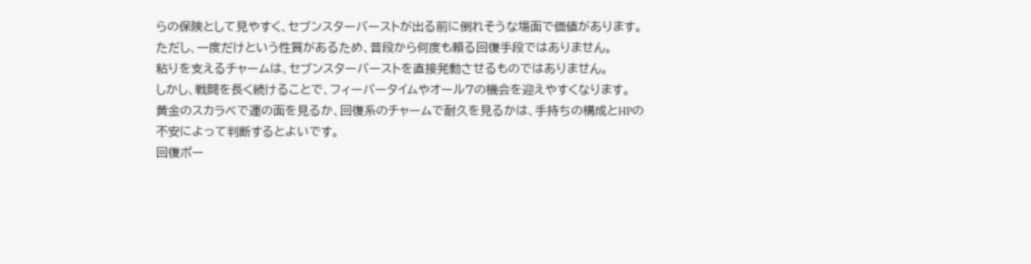らの保険として見やすく、セブンスターバーストが出る前に倒れそうな場面で価値があります。
ただし、一度だけという性質があるため、普段から何度も頼る回復手段ではありません。
粘りを支えるチャームは、セブンスターバーストを直接発動させるものではありません。
しかし、戦闘を長く続けることで、フィーバータイムやオール7の機会を迎えやすくなります。
黄金のスカラベで運の面を見るか、回復系のチャームで耐久を見るかは、手持ちの構成とHPの不安によって判断するとよいです。
回復ポー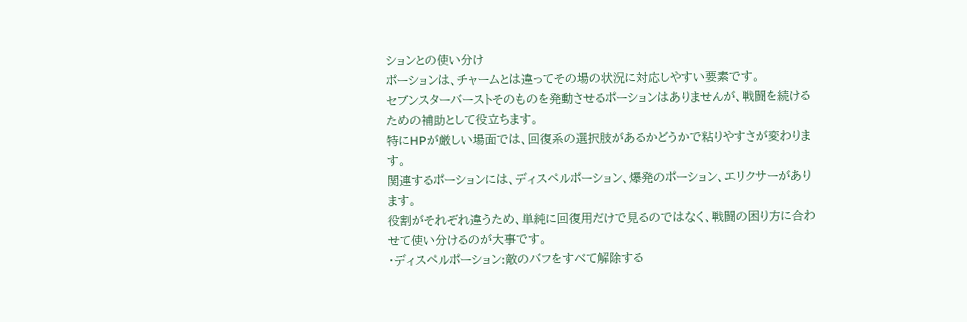ションとの使い分け
ポーションは、チャームとは違ってその場の状況に対応しやすい要素です。
セブンスターバーストそのものを発動させるポーションはありませんが、戦闘を続けるための補助として役立ちます。
特にHPが厳しい場面では、回復系の選択肢があるかどうかで粘りやすさが変わります。
関連するポーションには、ディスペルポーション、爆発のポーション、エリクサーがあります。
役割がそれぞれ違うため、単純に回復用だけで見るのではなく、戦闘の困り方に合わせて使い分けるのが大事です。
・ディスペルポーション:敵のバフをすべて解除する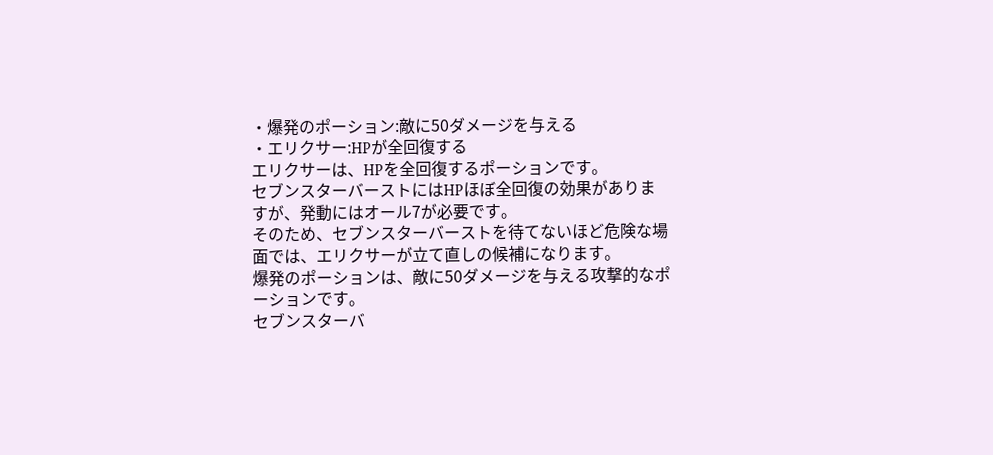・爆発のポーション:敵に50ダメージを与える
・エリクサー:HPが全回復する
エリクサーは、HPを全回復するポーションです。
セブンスターバーストにはHPほぼ全回復の効果がありますが、発動にはオール7が必要です。
そのため、セブンスターバーストを待てないほど危険な場面では、エリクサーが立て直しの候補になります。
爆発のポーションは、敵に50ダメージを与える攻撃的なポーションです。
セブンスターバ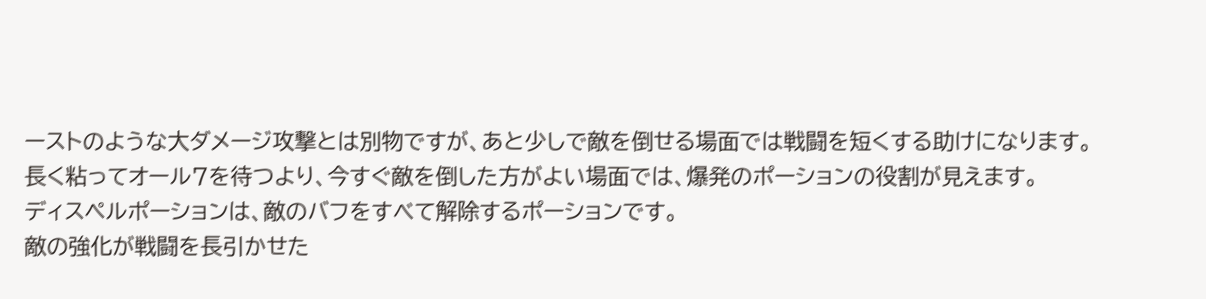ーストのような大ダメージ攻撃とは別物ですが、あと少しで敵を倒せる場面では戦闘を短くする助けになります。
長く粘ってオール7を待つより、今すぐ敵を倒した方がよい場面では、爆発のポーションの役割が見えます。
ディスペルポーションは、敵のバフをすべて解除するポーションです。
敵の強化が戦闘を長引かせた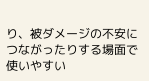り、被ダメージの不安につながったりする場面で使いやすい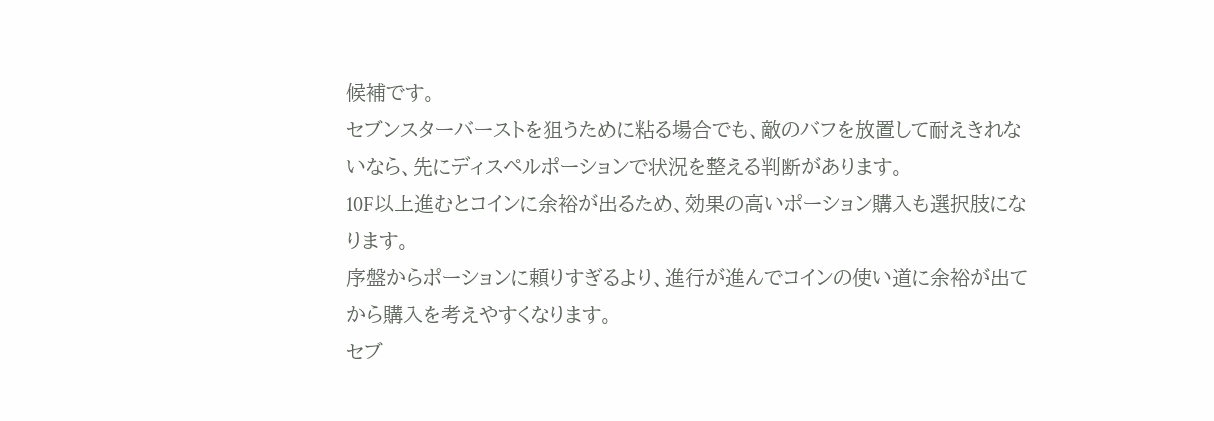候補です。
セブンスターバーストを狙うために粘る場合でも、敵のバフを放置して耐えきれないなら、先にディスペルポーションで状況を整える判断があります。
10F以上進むとコインに余裕が出るため、効果の高いポーション購入も選択肢になります。
序盤からポーションに頼りすぎるより、進行が進んでコインの使い道に余裕が出てから購入を考えやすくなります。
セブ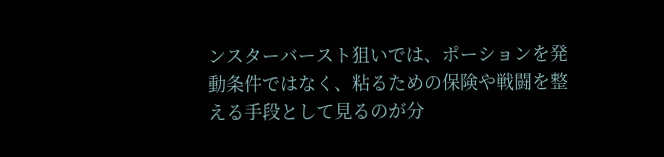ンスターバースト狙いでは、ポーションを発動条件ではなく、粘るための保険や戦闘を整える手段として見るのが分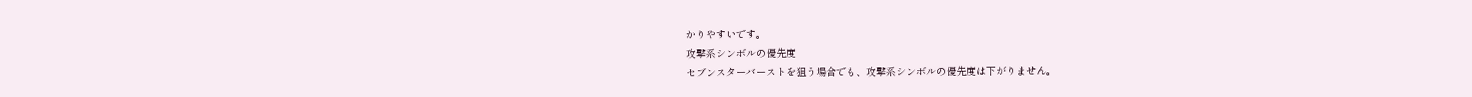かりやすいです。
攻撃系シンボルの優先度
セブンスターバーストを狙う場合でも、攻撃系シンボルの優先度は下がりません。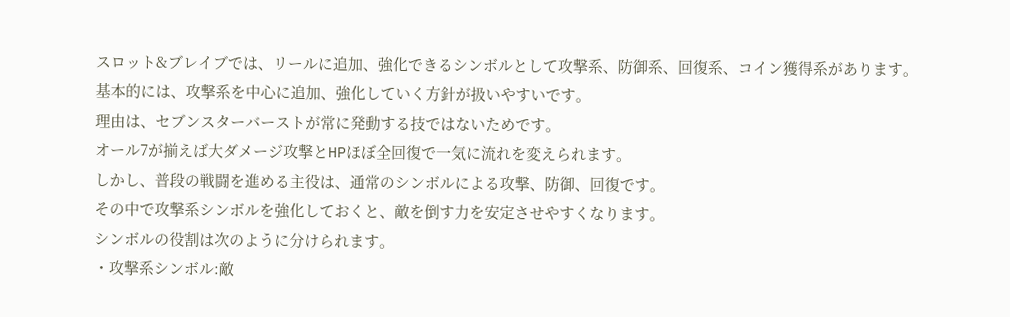スロット&ブレイブでは、リールに追加、強化できるシンボルとして攻撃系、防御系、回復系、コイン獲得系があります。
基本的には、攻撃系を中心に追加、強化していく方針が扱いやすいです。
理由は、セブンスターバーストが常に発動する技ではないためです。
オール7が揃えば大ダメージ攻撃とHPほぼ全回復で一気に流れを変えられます。
しかし、普段の戦闘を進める主役は、通常のシンボルによる攻撃、防御、回復です。
その中で攻撃系シンボルを強化しておくと、敵を倒す力を安定させやすくなります。
シンボルの役割は次のように分けられます。
・攻撃系シンボル:敵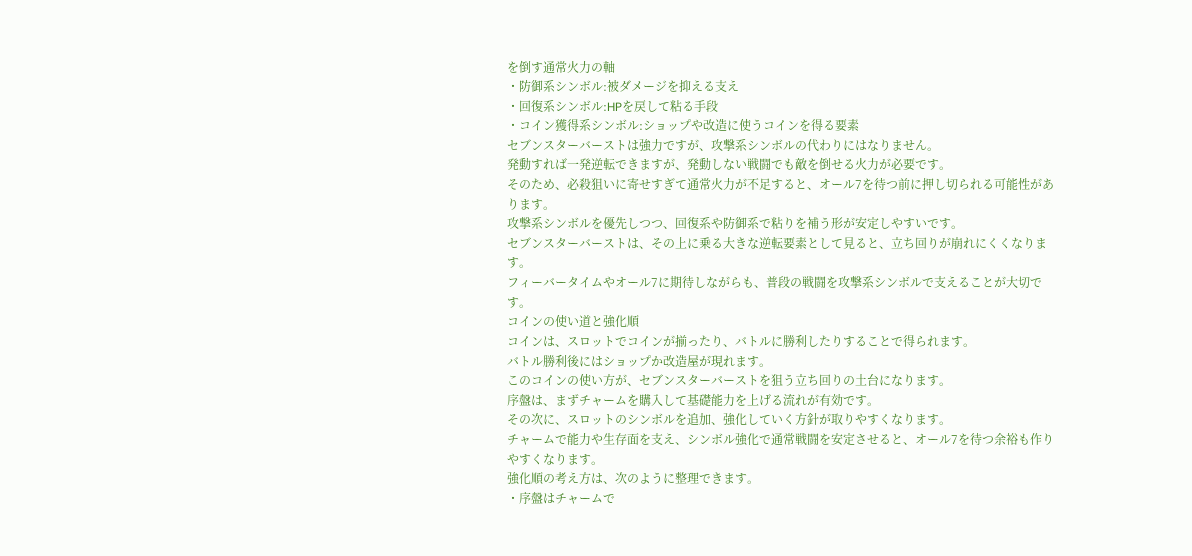を倒す通常火力の軸
・防御系シンボル:被ダメージを抑える支え
・回復系シンボル:HPを戻して粘る手段
・コイン獲得系シンボル:ショップや改造に使うコインを得る要素
セブンスターバーストは強力ですが、攻撃系シンボルの代わりにはなりません。
発動すれば一発逆転できますが、発動しない戦闘でも敵を倒せる火力が必要です。
そのため、必殺狙いに寄せすぎて通常火力が不足すると、オール7を待つ前に押し切られる可能性があります。
攻撃系シンボルを優先しつつ、回復系や防御系で粘りを補う形が安定しやすいです。
セブンスターバーストは、その上に乗る大きな逆転要素として見ると、立ち回りが崩れにくくなります。
フィーバータイムやオール7に期待しながらも、普段の戦闘を攻撃系シンボルで支えることが大切です。
コインの使い道と強化順
コインは、スロットでコインが揃ったり、バトルに勝利したりすることで得られます。
バトル勝利後にはショップか改造屋が現れます。
このコインの使い方が、セブンスターバーストを狙う立ち回りの土台になります。
序盤は、まずチャームを購入して基礎能力を上げる流れが有効です。
その次に、スロットのシンボルを追加、強化していく方針が取りやすくなります。
チャームで能力や生存面を支え、シンボル強化で通常戦闘を安定させると、オール7を待つ余裕も作りやすくなります。
強化順の考え方は、次のように整理できます。
・序盤はチャームで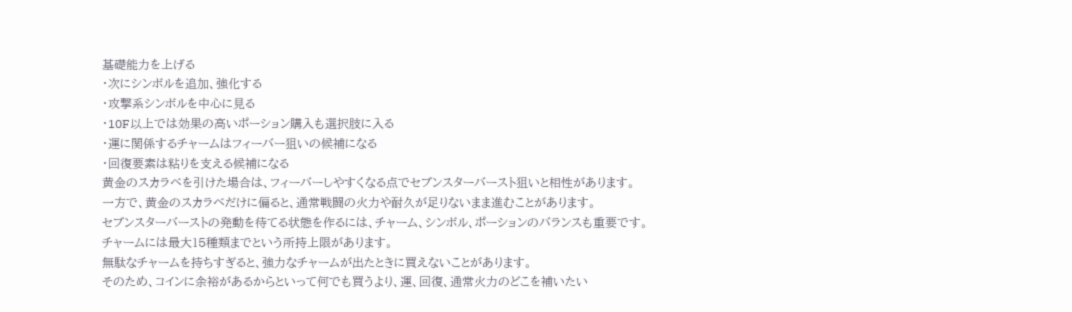基礎能力を上げる
・次にシンボルを追加、強化する
・攻撃系シンボルを中心に見る
・10F以上では効果の高いポーション購入も選択肢に入る
・運に関係するチャームはフィーバー狙いの候補になる
・回復要素は粘りを支える候補になる
黄金のスカラベを引けた場合は、フィーバーしやすくなる点でセブンスターバースト狙いと相性があります。
一方で、黄金のスカラベだけに偏ると、通常戦闘の火力や耐久が足りないまま進むことがあります。
セブンスターバーストの発動を待てる状態を作るには、チャーム、シンボル、ポーションのバランスも重要です。
チャームには最大15種類までという所持上限があります。
無駄なチャームを持ちすぎると、強力なチャームが出たときに買えないことがあります。
そのため、コインに余裕があるからといって何でも買うより、運、回復、通常火力のどこを補いたい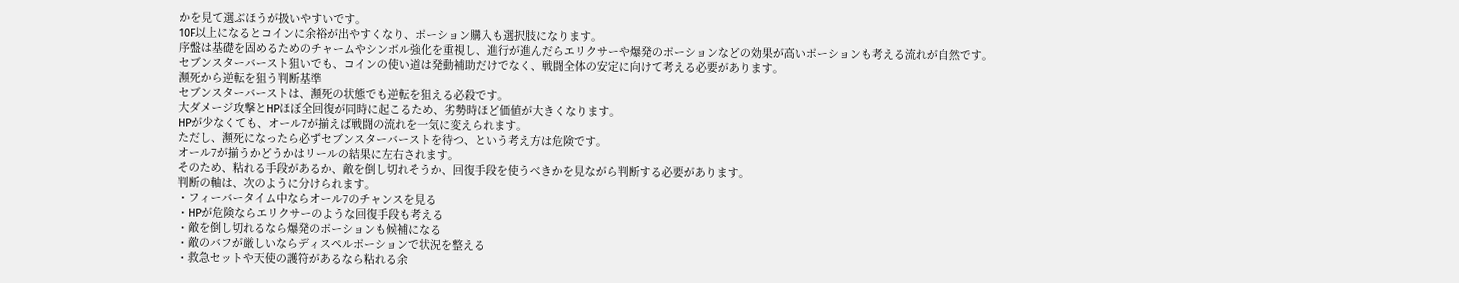かを見て選ぶほうが扱いやすいです。
10F以上になるとコインに余裕が出やすくなり、ポーション購入も選択肢になります。
序盤は基礎を固めるためのチャームやシンボル強化を重視し、進行が進んだらエリクサーや爆発のポーションなどの効果が高いポーションも考える流れが自然です。
セブンスターバースト狙いでも、コインの使い道は発動補助だけでなく、戦闘全体の安定に向けて考える必要があります。
瀕死から逆転を狙う判断基準
セブンスターバーストは、瀕死の状態でも逆転を狙える必殺です。
大ダメージ攻撃とHPほぼ全回復が同時に起こるため、劣勢時ほど価値が大きくなります。
HPが少なくても、オール7が揃えば戦闘の流れを一気に変えられます。
ただし、瀕死になったら必ずセブンスターバーストを待つ、という考え方は危険です。
オール7が揃うかどうかはリールの結果に左右されます。
そのため、粘れる手段があるか、敵を倒し切れそうか、回復手段を使うべきかを見ながら判断する必要があります。
判断の軸は、次のように分けられます。
・フィーバータイム中ならオール7のチャンスを見る
・HPが危険ならエリクサーのような回復手段も考える
・敵を倒し切れるなら爆発のポーションも候補になる
・敵のバフが厳しいならディスペルポーションで状況を整える
・救急セットや天使の護符があるなら粘れる余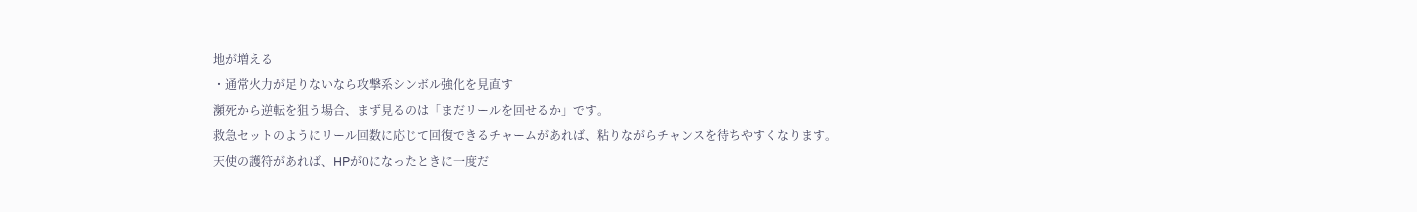地が増える
・通常火力が足りないなら攻撃系シンボル強化を見直す
瀕死から逆転を狙う場合、まず見るのは「まだリールを回せるか」です。
救急セットのようにリール回数に応じて回復できるチャームがあれば、粘りながらチャンスを待ちやすくなります。
天使の護符があれば、HPが0になったときに一度だ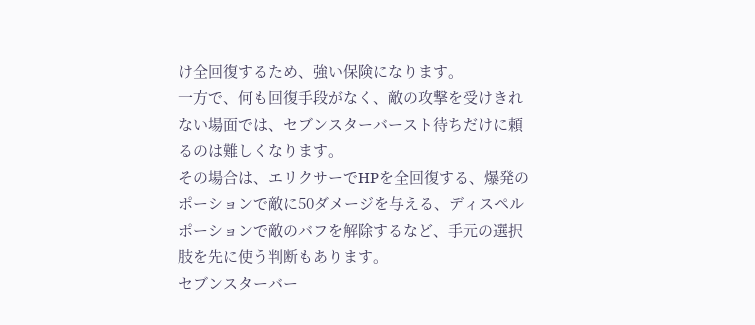け全回復するため、強い保険になります。
一方で、何も回復手段がなく、敵の攻撃を受けきれない場面では、セブンスターバースト待ちだけに頼るのは難しくなります。
その場合は、エリクサーでHPを全回復する、爆発のポーションで敵に50ダメージを与える、ディスペルポーションで敵のバフを解除するなど、手元の選択肢を先に使う判断もあります。
セブンスターバー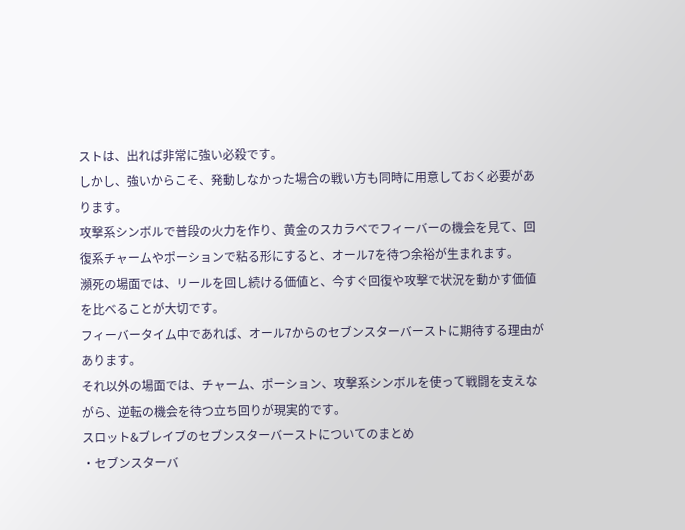ストは、出れば非常に強い必殺です。
しかし、強いからこそ、発動しなかった場合の戦い方も同時に用意しておく必要があります。
攻撃系シンボルで普段の火力を作り、黄金のスカラベでフィーバーの機会を見て、回復系チャームやポーションで粘る形にすると、オール7を待つ余裕が生まれます。
瀕死の場面では、リールを回し続ける価値と、今すぐ回復や攻撃で状況を動かす価値を比べることが大切です。
フィーバータイム中であれば、オール7からのセブンスターバーストに期待する理由があります。
それ以外の場面では、チャーム、ポーション、攻撃系シンボルを使って戦闘を支えながら、逆転の機会を待つ立ち回りが現実的です。
スロット&ブレイブのセブンスターバーストについてのまとめ
・セブンスターバ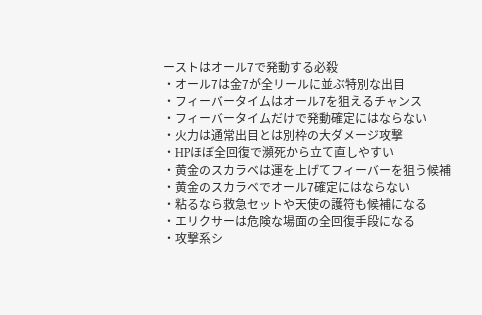ーストはオール7で発動する必殺
・オール7は金7が全リールに並ぶ特別な出目
・フィーバータイムはオール7を狙えるチャンス
・フィーバータイムだけで発動確定にはならない
・火力は通常出目とは別枠の大ダメージ攻撃
・HPほぼ全回復で瀕死から立て直しやすい
・黄金のスカラベは運を上げてフィーバーを狙う候補
・黄金のスカラベでオール7確定にはならない
・粘るなら救急セットや天使の護符も候補になる
・エリクサーは危険な場面の全回復手段になる
・攻撃系シ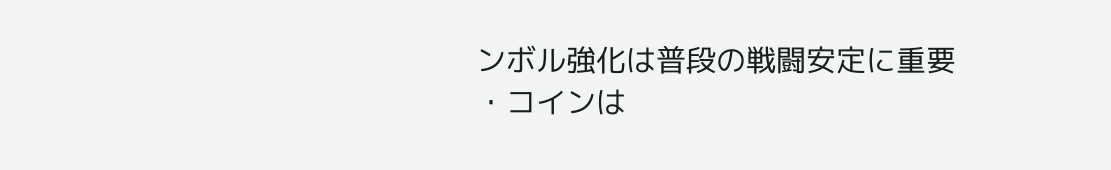ンボル強化は普段の戦闘安定に重要
・コインは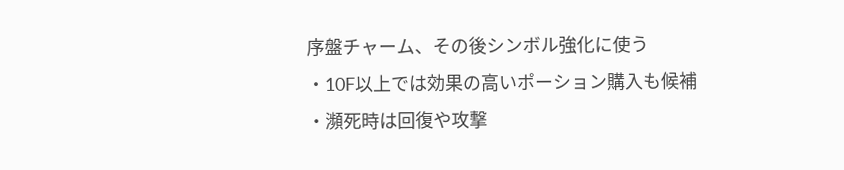序盤チャーム、その後シンボル強化に使う
・10F以上では効果の高いポーション購入も候補
・瀕死時は回復や攻撃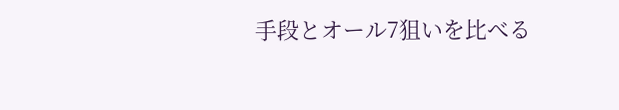手段とオール7狙いを比べる